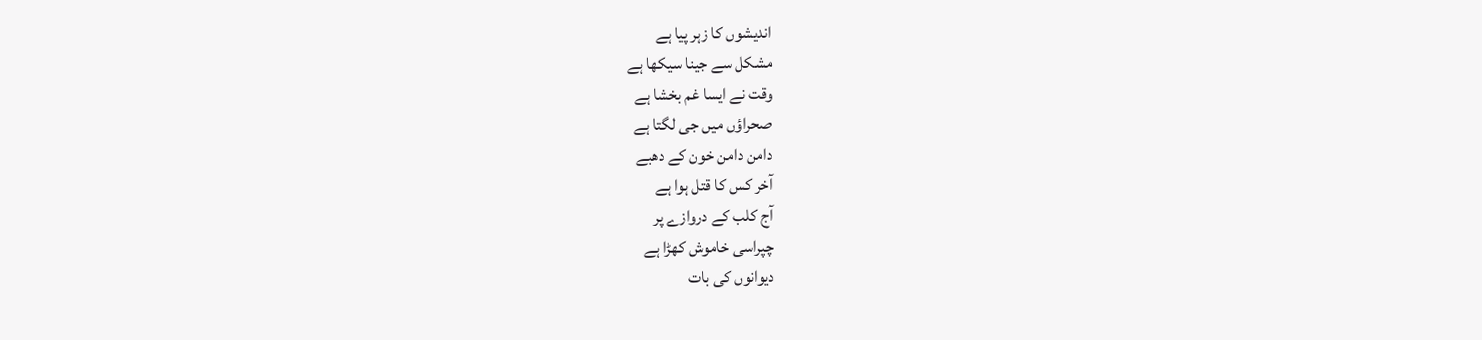اندیشوں کا زہر پیا ہے
مشکل سے جینا سیکھا ہے
وقت نے ایسا غم بخشا ہے
صحراؤں میں جی لگتا ہے
دامن دامن خون کے دھبے
آخر کس کا قتل ہوا ہے
آج کلب کے دروازے پر
چپراسی خاموش کھڑا ہے
دیوانوں کی بات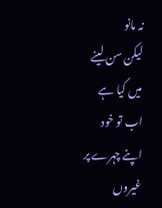نہ مانو
لیکن سن لینے میں کیا ہے
اب تو خود اپنے چہرے پر
غیروں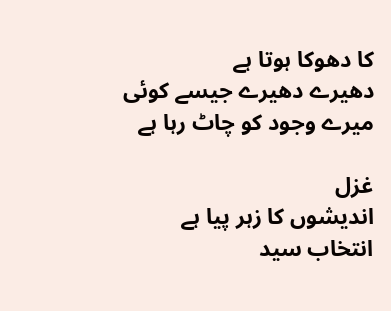کا دھوکا ہوتا ہے
دھیرے دھیرے جیسے کوئی
میرے وجود کو چاٹ رہا ہے

غزل
اندیشوں کا زہر پیا ہے
انتخاب سید